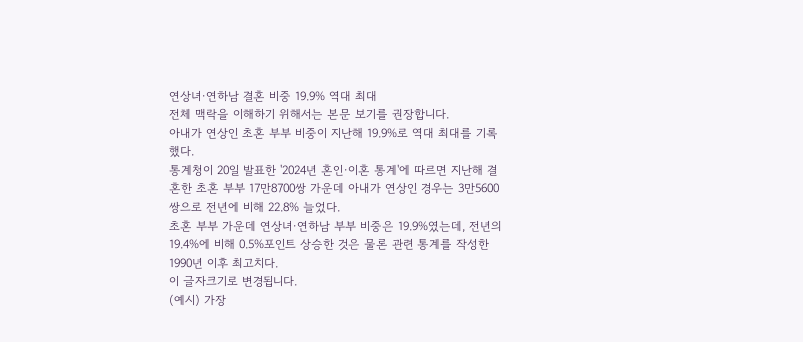연상녀·연하남 결혼 비중 19.9% 역대 최대
전체 맥락을 이해하기 위해서는 본문 보기를 권장합니다.
아내가 연상인 초혼 부부 비중이 지난해 19.9%로 역대 최대를 기록했다.
통계청이 20일 발표한 '2024년 혼인·이혼 통계'에 따르면 지난해 결혼한 초혼 부부 17만8700쌍 가운데 아내가 연상인 경우는 3만5600쌍으로 전년에 비해 22.8% 늘었다.
초혼 부부 가운데 연상녀·연하남 부부 비중은 19.9%였는데, 전년의 19.4%에 비해 0.5%포인트 상승한 것은 물론 관련 통계를 작성한 1990년 이후 최고치다.
이 글자크기로 변경됩니다.
(예시) 가장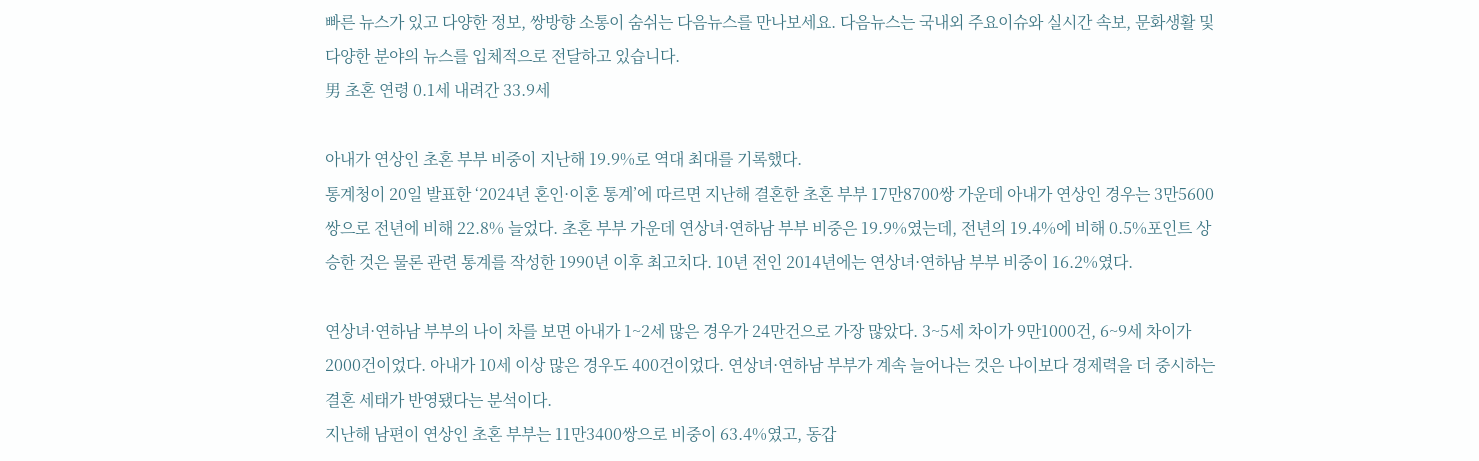빠른 뉴스가 있고 다양한 정보, 쌍방향 소통이 숨쉬는 다음뉴스를 만나보세요. 다음뉴스는 국내외 주요이슈와 실시간 속보, 문화생활 및 다양한 분야의 뉴스를 입체적으로 전달하고 있습니다.
男 초혼 연령 0.1세 내려간 33.9세

아내가 연상인 초혼 부부 비중이 지난해 19.9%로 역대 최대를 기록했다.
통계청이 20일 발표한 ‘2024년 혼인·이혼 통계’에 따르면 지난해 결혼한 초혼 부부 17만8700쌍 가운데 아내가 연상인 경우는 3만5600쌍으로 전년에 비해 22.8% 늘었다. 초혼 부부 가운데 연상녀·연하남 부부 비중은 19.9%였는데, 전년의 19.4%에 비해 0.5%포인트 상승한 것은 물론 관련 통계를 작성한 1990년 이후 최고치다. 10년 전인 2014년에는 연상녀·연하남 부부 비중이 16.2%였다.

연상녀·연하남 부부의 나이 차를 보면 아내가 1~2세 많은 경우가 24만건으로 가장 많았다. 3~5세 차이가 9만1000건, 6~9세 차이가 2000건이었다. 아내가 10세 이상 많은 경우도 400건이었다. 연상녀·연하남 부부가 계속 늘어나는 것은 나이보다 경제력을 더 중시하는 결혼 세태가 반영됐다는 분석이다.
지난해 남편이 연상인 초혼 부부는 11만3400쌍으로 비중이 63.4%였고, 동갑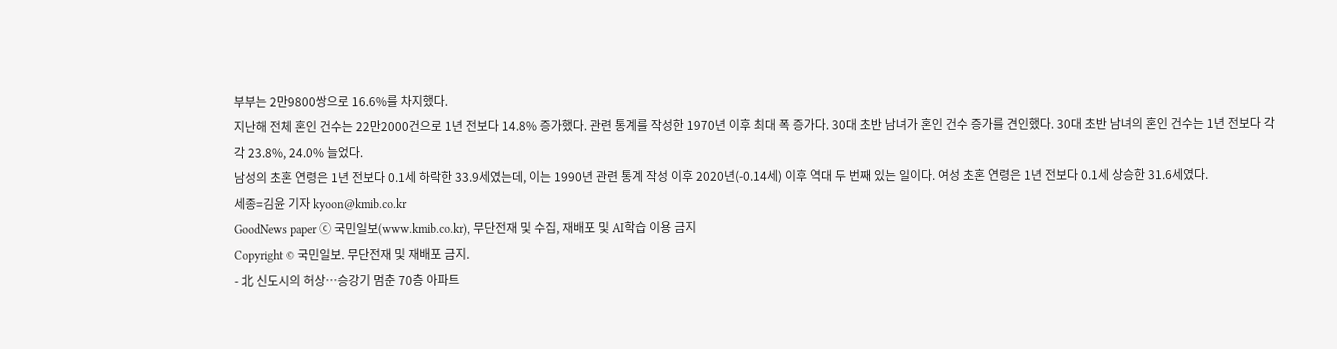부부는 2만9800쌍으로 16.6%를 차지했다.
지난해 전체 혼인 건수는 22만2000건으로 1년 전보다 14.8% 증가했다. 관련 통계를 작성한 1970년 이후 최대 폭 증가다. 30대 초반 남녀가 혼인 건수 증가를 견인했다. 30대 초반 남녀의 혼인 건수는 1년 전보다 각각 23.8%, 24.0% 늘었다.
남성의 초혼 연령은 1년 전보다 0.1세 하락한 33.9세였는데, 이는 1990년 관련 통계 작성 이후 2020년(-0.14세) 이후 역대 두 번째 있는 일이다. 여성 초혼 연령은 1년 전보다 0.1세 상승한 31.6세였다.
세종=김윤 기자 kyoon@kmib.co.kr
GoodNews paper ⓒ 국민일보(www.kmib.co.kr), 무단전재 및 수집, 재배포 및 AI학습 이용 금지
Copyright © 국민일보. 무단전재 및 재배포 금지.
- 北 신도시의 허상…승강기 멈춘 70층 아파트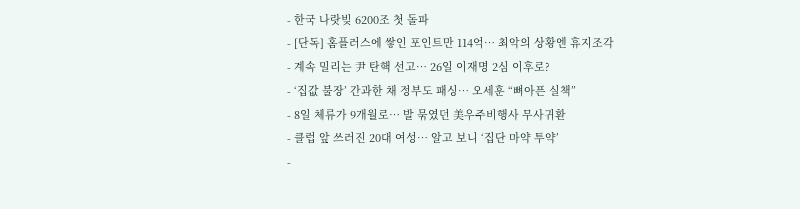- 한국 나랏빚 6200조 첫 돌파
- [단독] 홈플러스에 쌓인 포인트만 114억… 최악의 상황엔 휴지조각
- 계속 밀리는 尹 탄핵 선고… 26일 이재명 2심 이후로?
- ‘집값 불장’ 간과한 채 정부도 패싱… 오세훈 “뼈아픈 실책”
- 8일 체류가 9개월로… 발 묶였던 美우주비행사 무사귀환
- 클럽 앞 쓰러진 20대 여성… 알고 보니 ‘집단 마약 투약’
-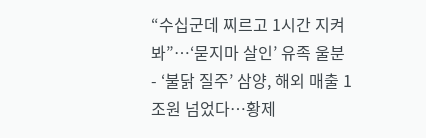“수십군데 찌르고 1시간 지켜봐”…‘묻지마 살인’ 유족 울분
- ‘불닭 질주’ 삼양, 해외 매출 1조원 넘었다…황제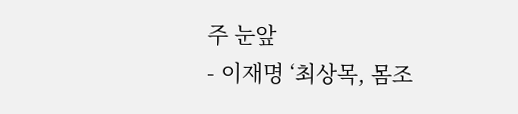주 눈앞
- 이재명 ‘최상목, 몸조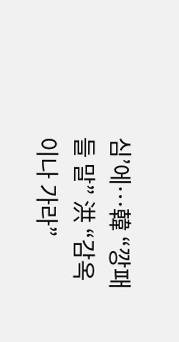심’에…韓 “깡패들 말” 洪 “감옥이나 가라”